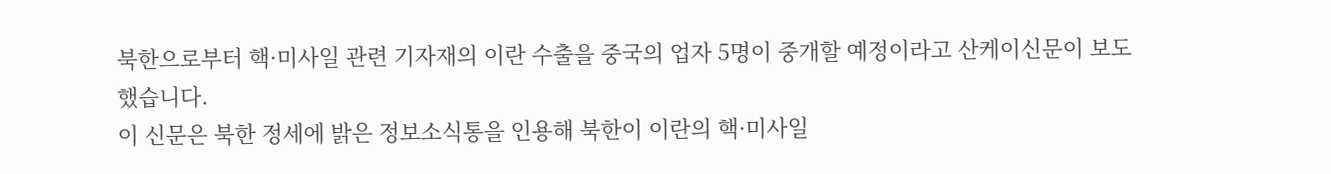북한으로부터 핵·미사일 관련 기자재의 이란 수출을 중국의 업자 5명이 중개할 예정이라고 산케이신문이 보도했습니다.
이 신문은 북한 정세에 밝은 정보소식통을 인용해 북한이 이란의 핵·미사일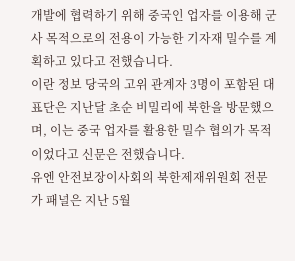개발에 협력하기 위해 중국인 업자를 이용해 군사 목적으로의 전용이 가능한 기자재 밀수를 계획하고 있다고 전했습니다.
이란 정보 당국의 고위 관계자 3명이 포함된 대표단은 지난달 초순 비밀리에 북한을 방문했으며, 이는 중국 업자를 활용한 밀수 협의가 목적이었다고 신문은 전했습니다.
유엔 안전보장이사회의 북한제재위원회 전문가 패널은 지난 5월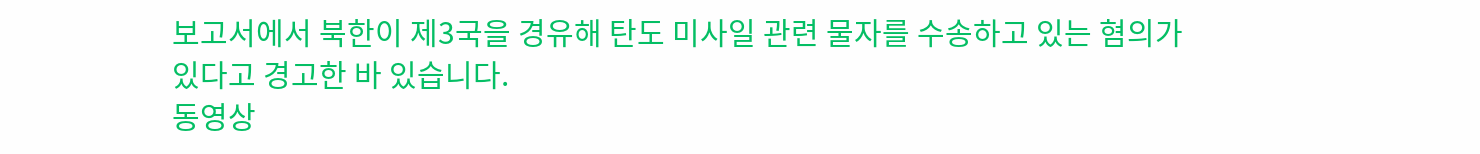보고서에서 북한이 제3국을 경유해 탄도 미사일 관련 물자를 수송하고 있는 혐의가 있다고 경고한 바 있습니다.
동영상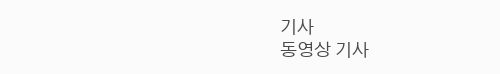기사
동영상 기사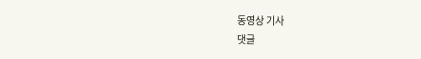동영상 기사
댓글